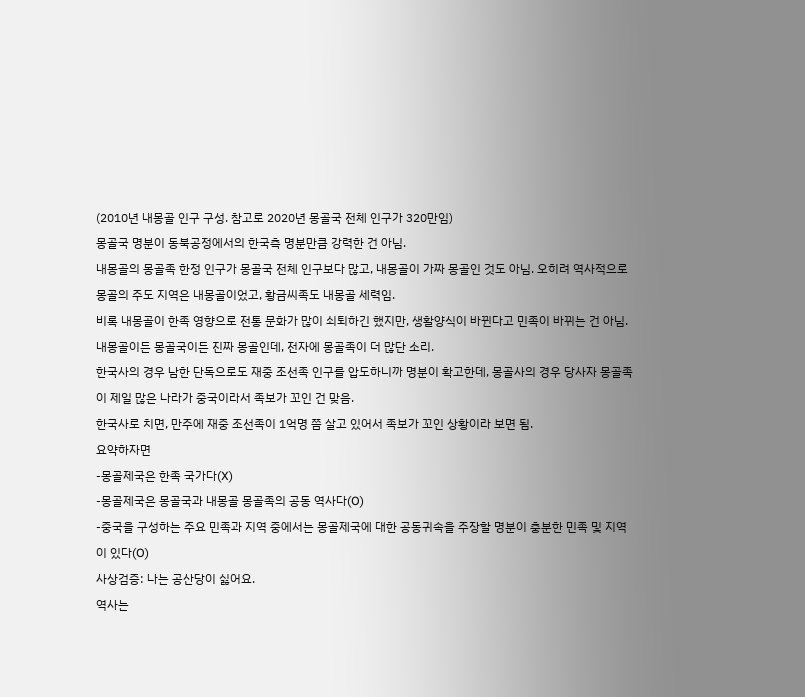(2010년 내몽골 인구 구성. 참고로 2020년 몽골국 전체 인구가 320만임)
몽골국 명분이 동북공정에서의 한국측 명분만큼 강력한 건 아님.
내몽골의 몽골족 한정 인구가 몽골국 전체 인구보다 많고, 내몽골이 가짜 몽골인 것도 아님. 오히려 역사적으로 몽골의 주도 지역은 내몽골이었고, 황금씨족도 내몽골 세력임.
비록 내몽골이 한족 영향으로 전통 문화가 많이 쇠퇴하긴 했지만, 생활양식이 바뀐다고 민족이 바뀌는 건 아님. 내몽골이든 몽골국이든 진짜 몽골인데, 전자에 몽골족이 더 많단 소리.
한국사의 경우 남한 단독으로도 재중 조선족 인구를 압도하니까 명분이 확고한데, 몽골사의 경우 당사자 몽골족이 제일 많은 나라가 중국이라서 족보가 꼬인 건 맞음.
한국사로 치면, 만주에 재중 조선족이 1억명 쯤 살고 있어서 족보가 꼬인 상황이라 보면 됨.
요약하자면
-몽골제국은 한족 국가다(X)
-몽골제국은 몽골국과 내몽골 몽골족의 공동 역사다(O)
-중국을 구성하는 주요 민족과 지역 중에서는 몽골제국에 대한 공동귀속을 주장할 명분이 충분한 민족 및 지역이 있다(O)
사상검증: 나는 공산당이 싫어요.
역사는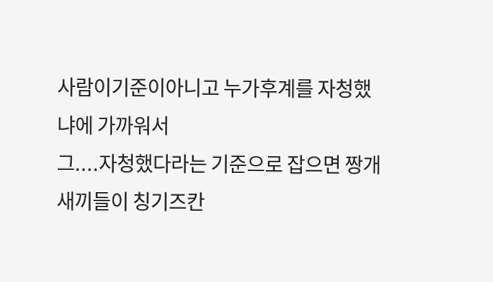사람이기준이아니고 누가후계를 자청했냐에 가까워서
그....자청했다라는 기준으로 잡으면 짱개새끼들이 칭기즈칸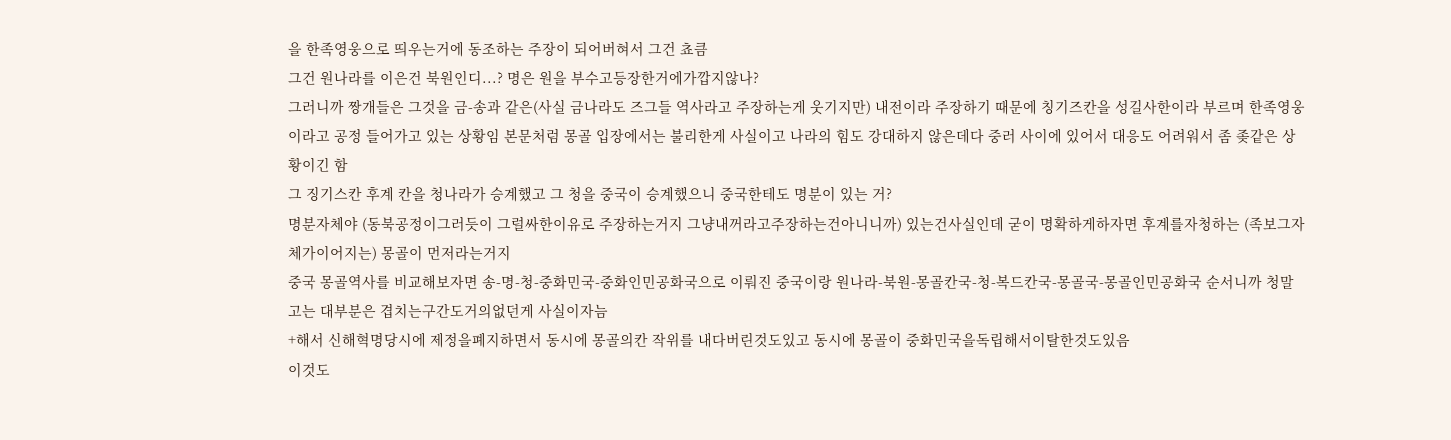을 한족영웅으로 띄우는거에 동조하는 주장이 되어버혀서 그건 쵸큼
그건 원나라를 이은건 북원인디...? 명은 원을 부수고등장한거에가깝지않나?
그러니까 짱개들은 그것을 금-송과 같은(사실 금나라도 즈그들 역사라고 주장하는게 웃기지만) 내전이라 주장하기 때문에 칭기즈칸을 성길사한이라 부르며 한족영웅이라고 공정 들어가고 있는 상황임 본문처럼 몽골 입장에서는 불리한게 사실이고 나라의 힘도 강대하지 않은데다 중러 사이에 있어서 대응도 어려워서 좀 좆같은 상황이긴 함
그 징기스칸 후계 칸을 청나라가 승계했고 그 청을 중국이 승계했으니 중국한테도 명분이 있는 거?
명분자체야 (동북공정이그러듯이 그럴싸한이유로 주장하는거지 그냥내꺼라고주장하는건아니니까) 있는건사실인데 굳이 명확하게하자면 후계를자청하는 (족보그자체가이어지는) 몽골이 먼저라는거지
중국 몽골역사를 비교해보자면 송-명-청-중화민국-중화인민공화국으로 이뤄진 중국이랑 원나라-북원-몽골칸국-청-복드칸국-몽골국-몽골인민공화국 순서니까 청말고는 대부분은 겹치는구간도거의없던게 사실이자늠
+해서 신해혁명당시에 제정을폐지하면서 동시에 몽골의칸 작위를 내다버린것도있고 동시에 몽골이 중화민국을독립해서이탈한것도있음
이것도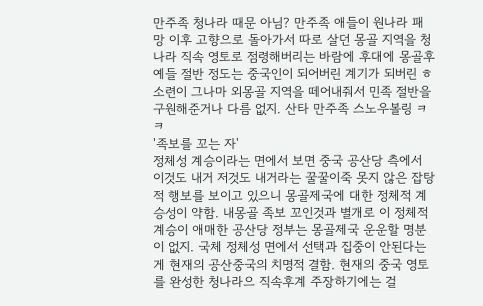만주족 청나라 때문 아님? 만주족 애들이 원나라 패망 이후 고향으로 돌아가서 따로 살던 몽골 지역을 청나라 직속 영토로 점령해버리는 바람에 후대에 몽골후예들 절반 정도는 중국인이 되어버린 계기가 되버린 ㅎ 소련이 그나마 외몽골 지역을 떼어내줘서 민족 절반을 구원해준거나 다름 없지. 산타 만주족 스노우볼링 ㅋㅋ
'족보를 꼬는 자'
정체성 계승이라는 면에서 보면 중국 공산당 측에서 이것도 내거 저것도 내거라는 꿀꿀이죽 못지 않은 잡탕적 행보를 보이고 있으니 몽골제국에 대한 정체적 계승성이 약함. 내몽골 족보 꼬인것과 별개로 이 정체적 계승이 애매한 공산당 정부는 몽골제국 운운할 명분이 없지. 국체 정체성 면에서 선택과 집중이 안된다는게 현재의 공산중국의 치명적 결함. 현재의 중국 영토를 완성한 청나라으 직속후계 주장하기에는 걸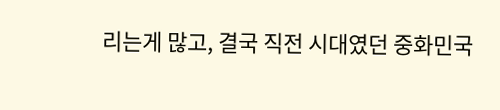리는게 많고, 결국 직전 시대였던 중화민국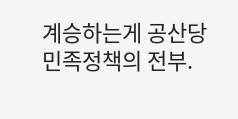계승하는게 공산당 민족정책의 전부.